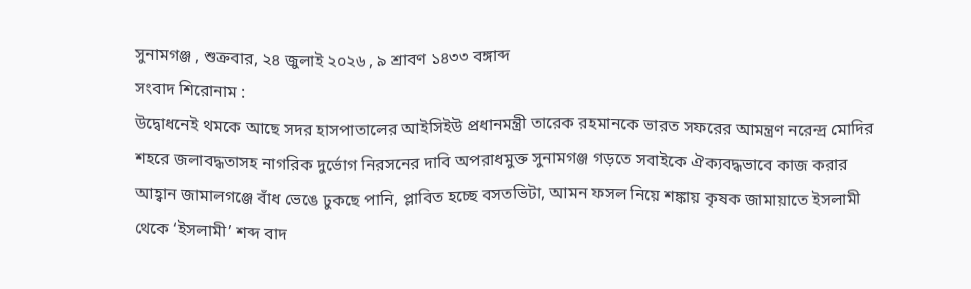সুনামগঞ্জ , শুক্রবার, ২৪ জুলাই ২০২৬ , ৯ শ্রাবণ ১৪৩৩ বঙ্গাব্দ
সংবাদ শিরোনাম :
উদ্বোধনেই থমকে আছে সদর হাসপাতালের আইসিইউ প্রধানমন্ত্রী তারেক রহমানকে ভারত সফরের আমন্ত্রণ নরেন্দ্র মোদির শহরে জলাবদ্ধতাসহ নাগরিক দুর্ভোগ নিরসনের দাবি অপরাধমুক্ত সুনামগঞ্জ গড়তে সবাইকে ঐক্যবদ্ধভাবে কাজ করার আহ্বান জামালগঞ্জে বাঁধ ভেঙে ঢুকছে পানি, প্লাবিত হচ্ছে বসতভিটা, আমন ফসল নিয়ে শঙ্কায় কৃষক জামায়াতে ইসলামী থেকে ‘ইসলামী’ শব্দ বাদ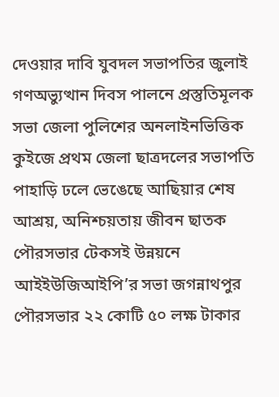দেওয়ার দাবি যুবদল সভাপতির জুলাই গণঅভ্যুত্থান দিবস পালনে প্রস্তুতিমূলক সভা জেলা পুলিশের অনলাইনভিত্তিক কুইজে প্রথম জেলা ছাত্রদলের সভাপতি পাহাড়ি ঢলে ভেঙেছে আছিয়ার শেষ আশ্রয়, অনিশ্চয়তায় জীবন ছাতক পৌরসভার টেকসই উন্নয়নে আইইউজিআইপি’র সভা জগন্নাথপুর পৌরসভার ২২ কোটি ৫০ লক্ষ টাকার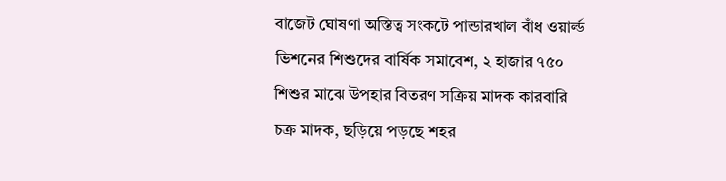বাজেট ঘোষণা অস্তিত্ব সংকটে পান্ডারখাল বাঁধ ওয়ার্ল্ড ভিশনের শিশুদের বার্ষিক সমাবেশ, ২ হাজার ৭৫০ শিশুর মাঝে উপহার বিতরণ সক্রিয় মাদক কারবারি চক্র মাদক, ছড়িয়ে পড়ছে শহর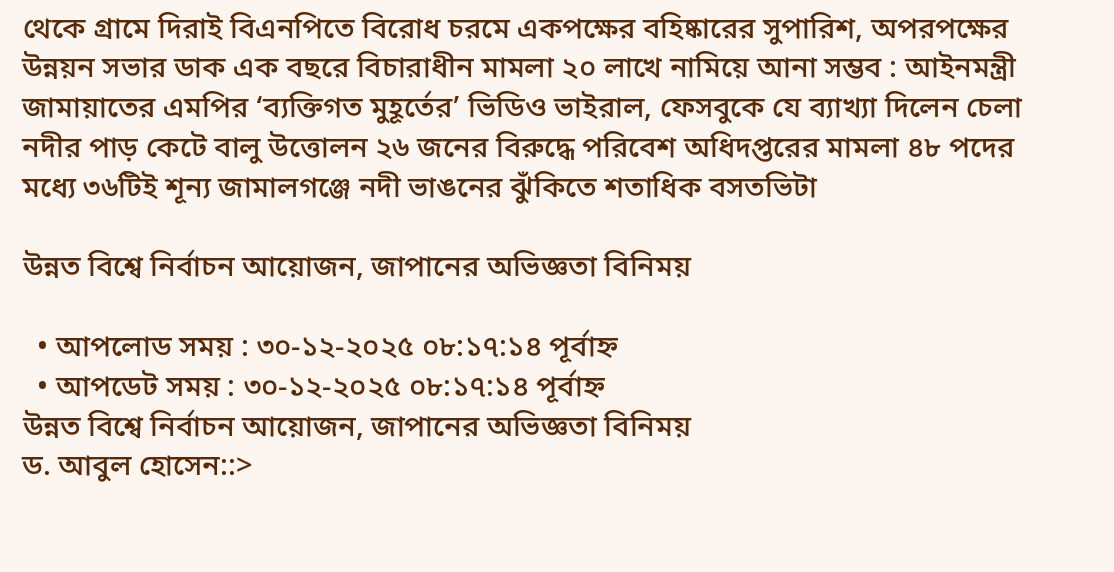থেকে গ্রামে দিরাই বিএনপিতে বিরোধ চরমে একপক্ষের বহিষ্কারের সুপারিশ, অপরপক্ষের উন্নয়ন সভার ডাক এক বছরে বিচারাধীন মামলা ২০ লাখে নামিয়ে আনা সম্ভব : আইনমন্ত্রী জামায়াতের এমপির ‘ব্যক্তিগত মুহূর্তের’ ভিডিও ভাইরাল, ফেসবুকে যে ব্যাখ্যা দিলেন চেলা নদীর পাড় কেটে বালু উত্তোলন ২৬ জনের বিরুদ্ধে পরিবেশ অধিদপ্তরের মামলা ৪৮ পদের মধ্যে ৩৬টিই শূন্য জামালগঞ্জে নদী ভাঙনের ঝুঁকিতে শতাধিক বসতভিটা

উন্নত বিশ্বে নির্বাচন আয়োজন, জাপানের অভিজ্ঞতা বিনিময়

  • আপলোড সময় : ৩০-১২-২০২৫ ০৮:১৭:১৪ পূর্বাহ্ন
  • আপডেট সময় : ৩০-১২-২০২৫ ০৮:১৭:১৪ পূর্বাহ্ন
উন্নত বিশ্বে নির্বাচন আয়োজন, জাপানের অভিজ্ঞতা বিনিময়
ড. আবুল হোসেন::>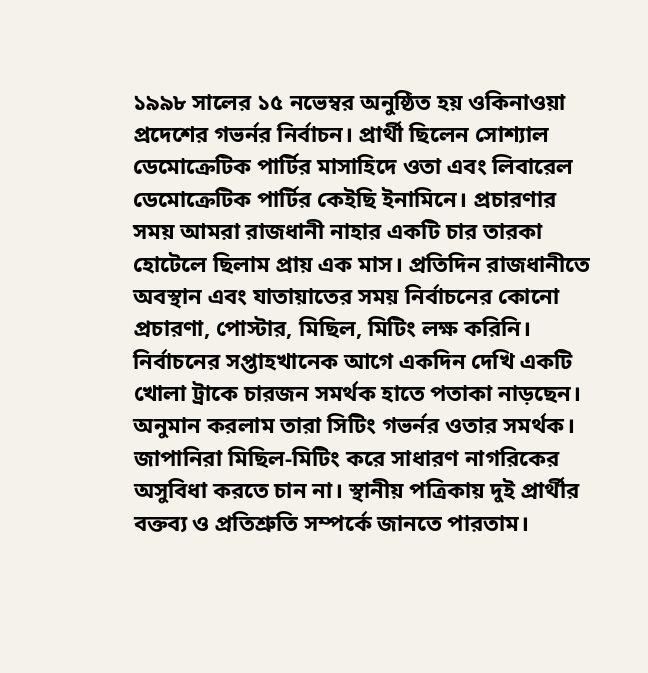১৯৯৮ সালের ১৫ নভেম্বর অনুষ্ঠিত হয় ওকিনাওয়া প্রদেশের গভর্নর নির্বাচন। প্রার্থী ছিলেন সোশ্যাল ডেমোক্রেটিক পার্টির মাসাহিদে ওতা এবং লিবারেল ডেমোক্রেটিক পার্টির কেইছি ইনামিনে। প্রচারণার সময় আমরা রাজধানী নাহার একটি চার তারকা হোটেলে ছিলাম প্রায় এক মাস। প্রতিদিন রাজধানীতে অবস্থান এবং যাতায়াতের সময় নির্বাচনের কোনো প্রচারণা, পোস্টার, মিছিল, মিটিং লক্ষ করিনি। নির্বাচনের সপ্তাহখানেক আগে একদিন দেখি একটি খোলা ট্রাকে চারজন সমর্থক হাতে পতাকা নাড়ছেন। অনুমান করলাম তারা সিটিং গভর্নর ওতার সমর্থক। জাপানিরা মিছিল-মিটিং করে সাধারণ নাগরিকের অসুবিধা করতে চান না। স্থানীয় পত্রিকায় দুই প্রার্থীর বক্তব্য ও প্রতিশ্রুতি সম্পর্কে জানতে পারতাম।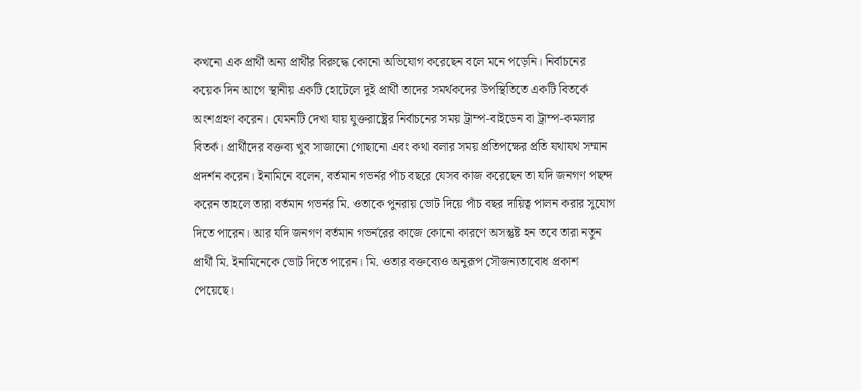কখনো এক প্রার্থী অন্য প্রার্থীর বিরুদ্ধে কোনো অভিযোগ করেছেন বলে মনে পড়েনি। নির্বাচনের কয়েক দিন আগে স্থানীয় একটি হোটেলে দুই প্রার্থী তাদের সমর্থকদের উপস্থিতিতে একটি বিতর্কে অংশগ্রহণ করেন। যেমনটি দেখা যায় যুক্তরাষ্ট্রের নির্বাচনের সময় ট্রাম্প-বাইডেন বা ট্রাম্প-কমলার বিতর্ক। প্রার্থীদের বক্তব্য খুব সাজানো গোছানো এবং কথা বলার সময় প্রতিপক্ষের প্রতি যথাযথ সম্মান প্রদর্শন করেন। ইনামিনে বলেন, বর্তমান গভর্নর পাঁচ বছরে যেসব কাজ করেছেন তা যদি জনগণ পছন্দ করেন তাহলে তারা বর্তমান গভর্নর মি. ওতাকে পুনরায় ভোট দিয়ে পাঁচ বছর দায়িত্ব পালন করার সুযোগ দিতে পারেন। আর যদি জনগণ বর্তমান গভর্নরের কাজে কোনো কারণে অসন্তুষ্ট হন তবে তারা নতুন প্রার্থী মি. ইনামিনেকে ভোট দিতে পারেন। মি. ওতার বক্তব্যেও অনুরূপ সৌজন্যতাবোধ প্রকাশ পেয়েছে।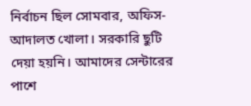নির্বাচন ছিল সোমবার, অফিস-আদালত খোলা। সরকারি ছুটি দেয়া হয়নি। আমাদের সেন্টারের পাশে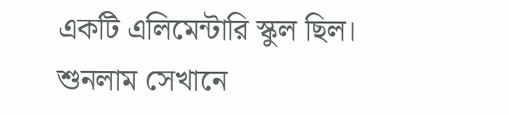একটি এলিমেন্টারি স্কুল ছিল। শুনলাম সেখানে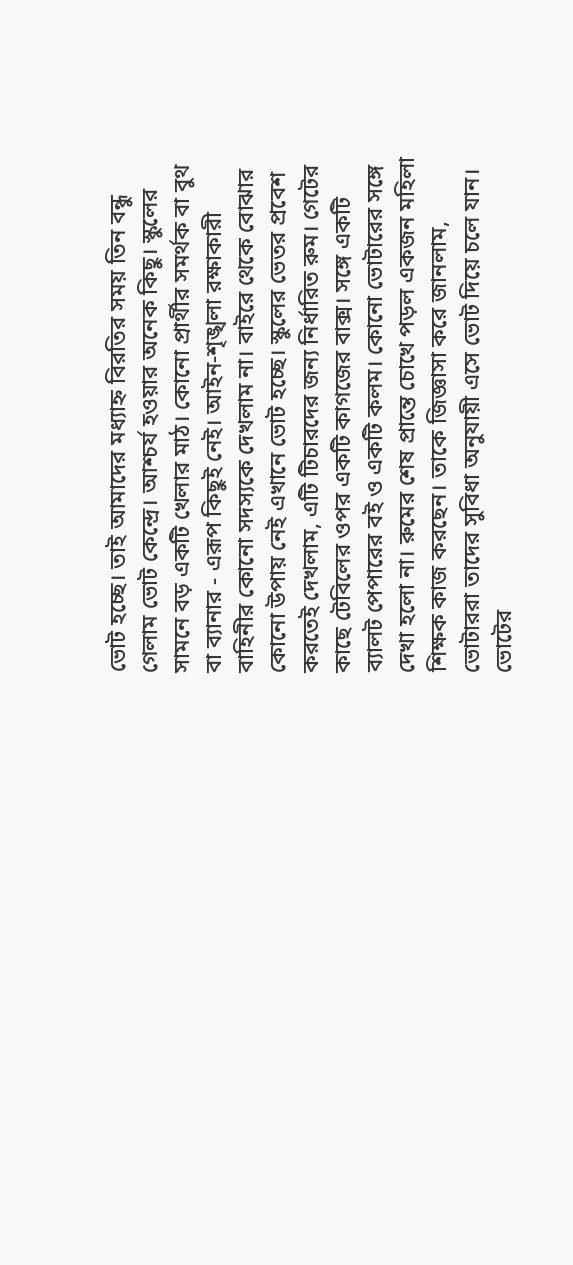ভোট হচ্ছে। তাই আমাদের মধ্যাহ্ন বিরতির সময় তিন বন্ধু গেলাম ভোট কেন্দ্রে। আশ্চর্য হওয়ার অনেক কিছু। স্কুলের সামনে বড় একটি খেলার মাঠ। কোনো প্রার্থীর সমর্থক বা বুথ বা ব্যানার - এরূপ কিছুই নেই। আইন-শৃঙ্খলা রক্ষাকারী বাহিনীর কোনো সদস্যকে দেখলাম না। বাইরে থেকে বোঝার কোনো উপায় নেই এখানে ভোট হচ্ছে। স্কুলের ভেতর প্রবেশ করতেই দেখলাম, এটি টিচারদের জন্য নির্ধারিত রুম। গেটের কাছে টেবিলের ওপর একটি কাগজের বাক্স। সঙ্গে একটি ব্যালট পেপারের বই ও একটি কলম। কোনো ভোটারের সঙ্গে দেখা হলো না। রুমের শেষ প্রান্তে চোখে পড়ল একজন মহিলা শিক্ষক কাজ করছেন। তাকে জিজ্ঞাসা করে জানলাম, ভোটাররা তাদের সুবিধা অনুযায়ী এসে ভোট দিয়ে চলে যান। ভোটের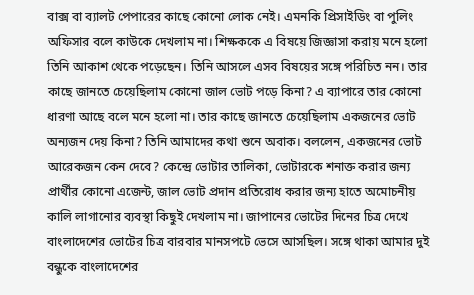বাক্স বা ব্যালট পেপারের কাছে কোনো লোক নেই। এমনকি প্রিসাইডিং বা পুলিং অফিসার বলে কাউকে দেখলাম না। শিক্ষককে এ বিষয়ে জিজ্ঞাসা করায় মনে হলো তিনি আকাশ থেকে পড়েছেন। তিনি আসলে এসব বিষয়ের সঙ্গে পরিচিত নন। তার কাছে জানতে চেয়েছিলাম কোনো জাল ভোট পড়ে কিনা? এ ব্যাপারে তার কোনো ধারণা আছে বলে মনে হলো না। তার কাছে জানতে চেয়েছিলাম একজনের ভোট অন্যজন দেয় কিনা? তিনি আমাদের কথা শুনে অবাক। বললেন, একজনের ভোট আরেকজন কেন দেবে? কেন্দ্রে ভোটার তালিকা, ভোটারকে শনাক্ত করার জন্য প্রার্থীর কোনো এজেন্ট, জাল ভোট প্রদান প্রতিরোধ করার জন্য হাতে অমোচনীয় কালি লাগানোর ব্যবস্থা কিছুই দেখলাম না। জাপানের ভোটের দিনের চিত্র দেখে বাংলাদেশের ভোটের চিত্র বারবার মানসপটে ভেসে আসছিল। সঙ্গে থাকা আমার দুই বন্ধুকে বাংলাদেশের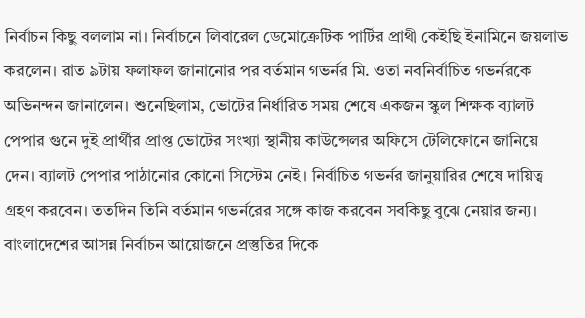নির্বাচন কিছু বললাম না। নির্বাচনে লিবারেল ডেমোক্রেটিক পার্টির প্রাথী কেইছি ইনামিনে জয়লাভ করলেন। রাত ৯টায় ফলাফল জানানোর পর বর্তমান গভর্নর মি. ওতা নবনির্বাচিত গভর্নরকে অভিনন্দন জানালেন। শুনেছিলাম, ভোটের নির্ধারিত সময় শেষে একজন স্কুল শিক্ষক ব্যালট পেপার গুনে দুই প্রার্থীর প্রাপ্ত ভোটের সংখ্যা স্থানীয় কাউন্সেলর অফিসে টেলিফোনে জানিয়ে দেন। ব্যালট পেপার পাঠানোর কোনো সিস্টেম নেই। নির্বাচিত গভর্নর জানুয়ারির শেষে দায়িত্ব গ্রহণ করবেন। ততদিন তিনি বর্তমান গভর্নরের সঙ্গে কাজ করবেন সবকিছু বুঝে নেয়ার জন্য। বাংলাদেশের আসন্ন নির্বাচন আয়োজনে প্রস্তুতির দিকে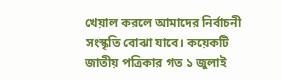খেয়াল করলে আমাদের নির্বাচনী সংস্কৃতি বোঝা যাবে। কয়েকটি জাতীয় পত্রিকার গত ১ জুলাই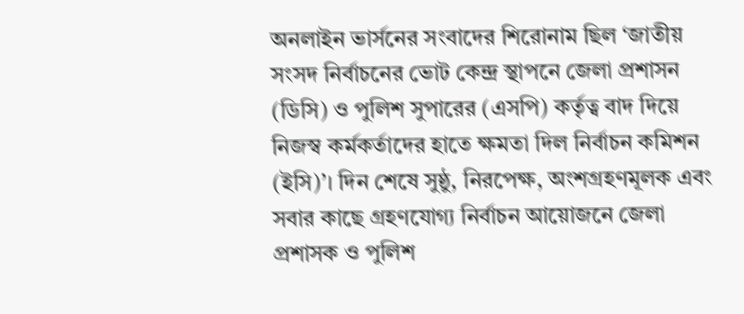অনলাইন ভার্সনের সংবাদের শিরোনাম ছিল ‘জাতীয় সংসদ নির্বাচনের ভোট কেন্দ্র স্থাপনে জেলা প্রশাসন (ডিসি) ও পুলিশ সুপারের (এসপি) কর্তৃত্ব বাদ দিয়ে নিজস্ব কর্মকর্তাদের হাতে ক্ষমতা দিল নির্বাচন কমিশন (ইসি)’। দিন শেষে সুষ্ঠু, নিরপেক্ষ, অংশগ্রহণমূলক এবং সবার কাছে গ্রহণযোগ্য নির্বাচন আয়োজনে জেলা প্রশাসক ও পুলিশ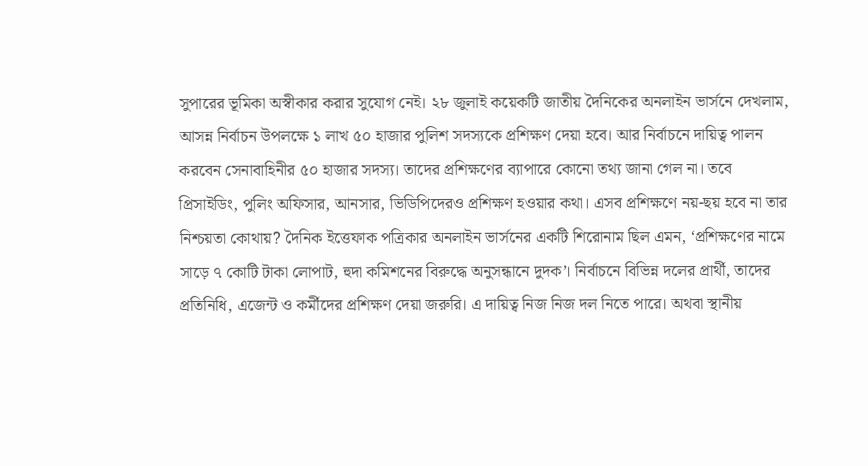সুপারের ভূমিকা অস্বীকার করার সুযোগ নেই। ২৮ জুলাই কয়েকটি জাতীয় দৈনিকের অনলাইন ভার্সনে দেখলাম, আসন্ন নির্বাচন উপলক্ষে ১ লাখ ৫০ হাজার পুলিশ সদস্যকে প্রশিক্ষণ দেয়া হবে। আর নির্বাচনে দায়িত্ব পালন করবেন সেনাবাহিনীর ৫০ হাজার সদস্য। তাদের প্রশিক্ষণের ব্যাপারে কোনো তথ্য জানা গেল না। তবে প্রিসাইডিং, পুলিং অফিসার, আনসার, ভিডিপিদেরও প্রশিক্ষণ হওয়ার কথা। এসব প্রশিক্ষণে নয়-ছয় হবে না তার নিশ্চয়তা কোথায়? দৈনিক ইত্তেফাক পত্রিকার অনলাইন ভার্সনের একটি শিরোনাম ছিল এমন, ‘প্রশিক্ষণের নামে সাড়ে ৭ কোটি টাকা লোপাট, হুদা কমিশনের বিরুদ্ধে অনুসন্ধানে দুদক’। নির্বাচনে বিভিন্ন দলের প্রার্থী, তাদের প্রতিনিধি, এজেন্ট ও কর্মীদের প্রশিক্ষণ দেয়া জরুরি। এ দায়িত্ব নিজ নিজ দল নিতে পারে। অথবা স্থানীয়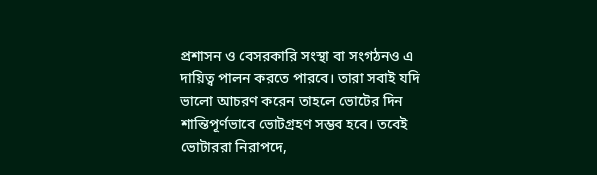প্রশাসন ও বেসরকারি সংস্থা বা সংগঠনও এ দায়িত্ব পালন করতে পারবে। তারা সবাই যদি ভালো আচরণ করেন তাহলে ভোটের দিন শান্তিপূর্ণভাবে ভোটগ্রহণ সম্ভব হবে। তবেই ভোটাররা নিরাপদে,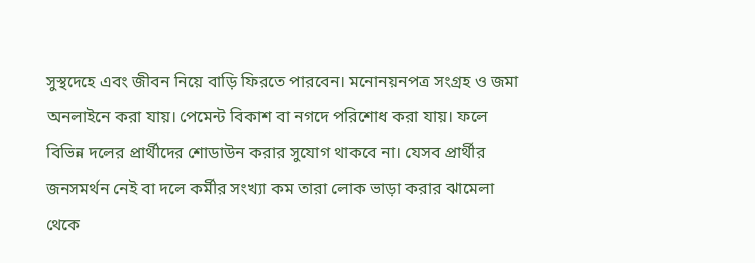সুস্থদেহে এবং জীবন নিয়ে বাড়ি ফিরতে পারবেন। মনোনয়নপত্র সংগ্রহ ও জমা অনলাইনে করা যায়। পেমেন্ট বিকাশ বা নগদে পরিশোধ করা যায়। ফলে বিভিন্ন দলের প্রার্থীদের শোডাউন করার সুযোগ থাকবে না। যেসব প্রার্থীর জনসমর্থন নেই বা দলে কর্মীর সংখ্যা কম তারা লোক ভাড়া করার ঝামেলা থেকে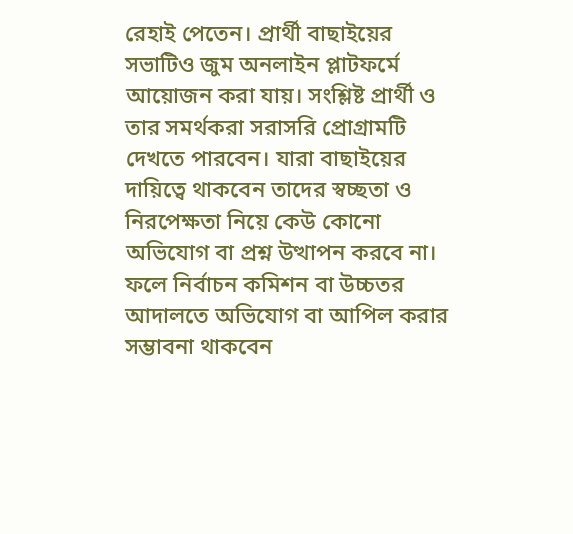রেহাই পেতেন। প্রার্থী বাছাইয়ের সভাটিও জুম অনলাইন প্লাটফর্মে আয়োজন করা যায়। সংশ্লিষ্ট প্রার্থী ও তার সমর্থকরা সরাসরি প্রোগ্রামটি দেখতে পারবেন। যারা বাছাইয়ের দায়িত্বে থাকবেন তাদের স্বচ্ছতা ও নিরপেক্ষতা নিয়ে কেউ কোনো অভিযোগ বা প্রশ্ন উত্থাপন করবে না। ফলে নির্বাচন কমিশন বা উচ্চতর আদালতে অভিযোগ বা আপিল করার সম্ভাবনা থাকবেন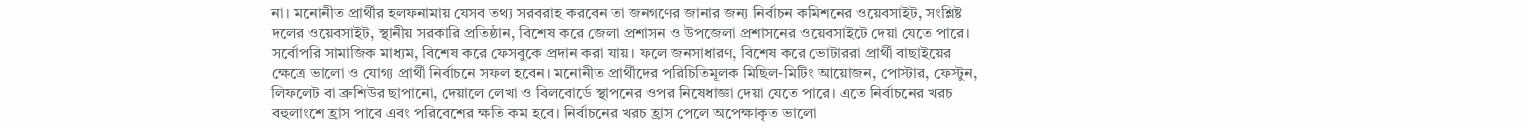না। মনোনীত প্রার্থীর হলফনামায় যেসব তথ্য সরবরাহ করবেন তা জনগণের জানার জন্য নির্বাচন কমিশনের ওয়েবসাইট, সংশ্লিষ্ট দলের ওয়েবসাইট, স্থানীয় সরকারি প্রতিষ্ঠান, বিশেষ করে জেলা প্রশাসন ও উপজেলা প্রশাসনের ওয়েবসাইটে দেয়া যেতে পারে। সর্বোপরি সামাজিক মাধ্যম, বিশেষ করে ফেসবুকে প্রদান করা যায়। ফলে জনসাধারণ, বিশেষ করে ভোটাররা প্রার্থী বাছাইয়ের ক্ষেত্রে ভালো ও যোগ্য প্রার্থী নির্বাচনে সফল হবেন। মনোনীত প্রার্থীদের পরিচিতিমূলক মিছিল-মিটিং আয়োজন, পোস্টার, ফেস্টুন, লিফলেট বা ব্রুশিউর ছাপানো, দেয়ালে লেখা ও বিলবোর্ডে স্থাপনের ওপর নিষেধাজ্ঞা দেয়া যেতে পারে। এতে নির্বাচনের খরচ বহুলাংশে হ্রাস পাবে এবং পরিবেশের ক্ষতি কম হবে। নির্বাচনের খরচ হ্রাস পেলে অপেক্ষাকৃত ভালো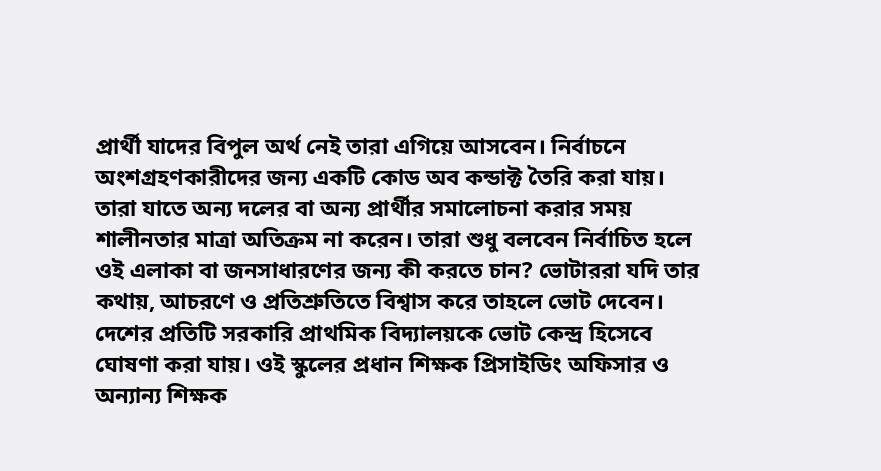প্রার্থী যাদের বিপুল অর্থ নেই তারা এগিয়ে আসবেন। নির্বাচনে অংশগ্রহণকারীদের জন্য একটি কোড অব কন্ডাক্ট তৈরি করা যায়। তারা যাতে অন্য দলের বা অন্য প্রার্থীর সমালোচনা করার সময় শালীনতার মাত্রা অতিক্রম না করেন। তারা শুধু বলবেন নির্বাচিত হলে ওই এলাকা বা জনসাধারণের জন্য কী করতে চান? ভোটাররা যদি তার কথায়, আচরণে ও প্রতিশ্রুতিতে বিশ্বাস করে তাহলে ভোট দেবেন। দেশের প্রতিটি সরকারি প্রাথমিক বিদ্যালয়কে ভোট কেন্দ্র হিসেবে ঘোষণা করা যায়। ওই স্কুলের প্রধান শিক্ষক প্রিসাইডিং অফিসার ও অন্যান্য শিক্ষক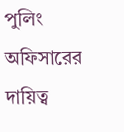পুলিং অফিসারের দায়িত্ব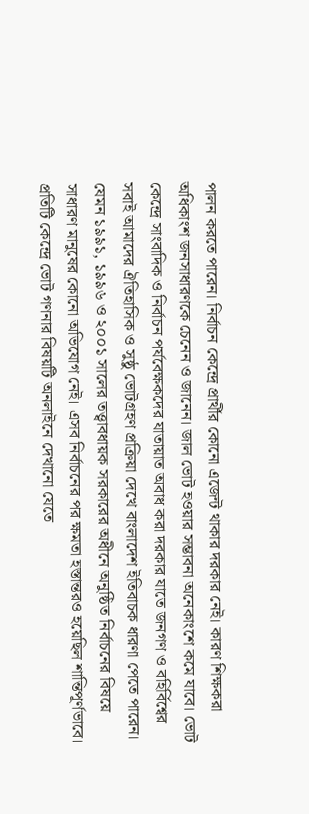পালন করতে পারেন। নির্বাচন কেন্দ্রে প্রার্থীর কোনো এজেন্ট থাকার দরকার নেই। কারণ শিক্ষকরা অধিকাংশ জনসাধারণকে চেনেন ও জানেন। জাল ভোট হওয়ার সম্ভাবনা অনেকাংশে কমে যাবে। ভোট কেন্দ্রে সাংবাদিক ও নির্বাচন পর্যবেক্ষকদের যাতায়াত অবাধ করা দরকার যাতে জনগণ ও বহির্বিশ্বের সবাই আমাদের ঐতিহাসিক ও সুষ্ঠু ভোটগ্রহণ প্রক্রিয়া দেখে বাংলাদেশ ইতিবাচক ধারণা পেতে পারেন। যেমন ১৯৯১, ১৯৯৬ ও ২০০১ সালের তত্ত্বাবধায়ক সরকারের অধীনে অনুষ্ঠিত নির্বাচনের বিষয়ে সাধারণ মানুষের কোনো অভিযোগ নেই। এসব নির্বাচনের পর ক্ষমতা হস্তান্তরও হয়েছিল শান্তিপূর্ণভাবে। প্রতিটি কেন্দ্রে ভোট গণনার বিষয়টি অনলাইনে দেখানো যেতে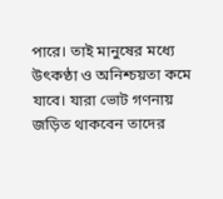পারে। তাই মানুষের মধ্যে উৎকণ্ঠা ও অনিশ্চয়তা কমে যাবে। যারা ভোট গণনায় জড়িত থাকবেন তাদের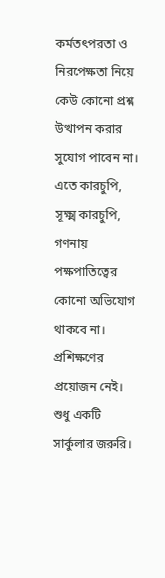কর্মতৎপরতা ও নিরপেক্ষতা নিয়ে কেউ কোনো প্রশ্ন উত্থাপন করার সুযোগ পাবেন না। এতে কারচুপি, সূক্ষ্ম কারচুপি, গণনায় পক্ষপাতিত্বের কোনো অভিযোগ থাকবে না। প্রশিক্ষণের প্রয়োজন নেই। শুধু একটি সার্কুলার জরুরি।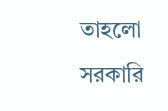তাহলো সরকারি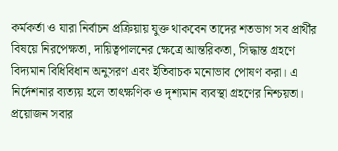কর্মকর্তা ও যারা নির্বাচন প্রক্রিয়ায় যুক্ত থাকবেন তাদের শতভাগ সব প্রার্থীর বিষয়ে নিরপেক্ষতা, দায়িত্বপালনের ক্ষেত্রে আন্তরিকতা, সিদ্ধান্ত গ্রহণে বিদ্যমান বিধিবিধান অনুসরণ এবং ইতিবাচক মনোভাব পোষণ করা। এ নির্দেশনার ব্যত্যয় হলে তাৎক্ষণিক ও দৃশ্যমান ব্যবস্থা গ্রহণের নিশ্চয়তা। প্রয়োজন সবার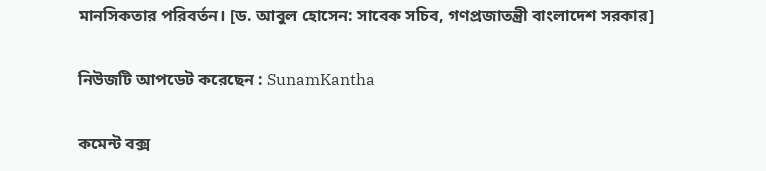মানসিকতার পরিবর্তন। [ড. আবুল হোসেন: সাবেক সচিব, গণপ্রজাতন্ত্রী বাংলাদেশ সরকার]

নিউজটি আপডেট করেছেন : SunamKantha

কমেন্ট বক্স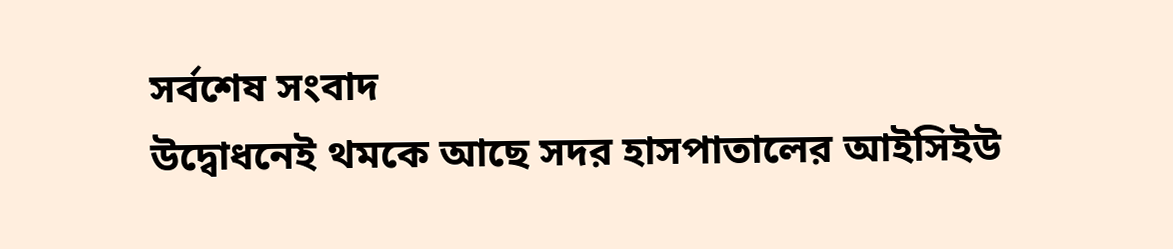সর্বশেষ সংবাদ
উদ্বোধনেই থমকে আছে সদর হাসপাতালের আইসিইউ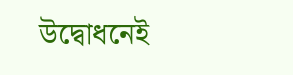উদ্বোধনেই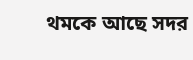থমকে আছে সদর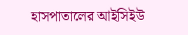হাসপাতালের আইসিইউ